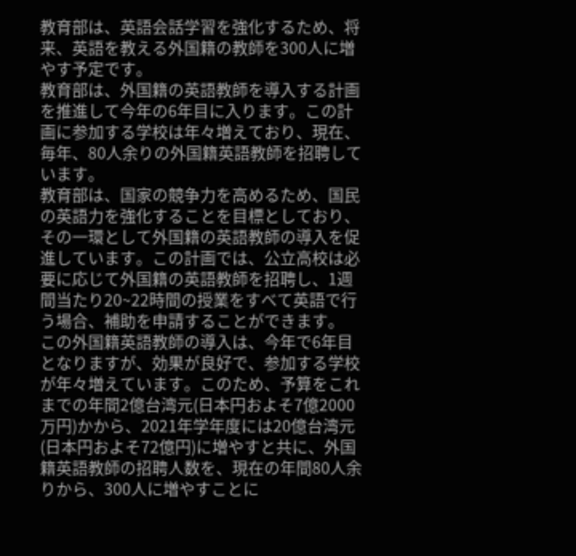教育部は、英語会話学習を強化するため、将来、英語を教える外国籍の教師を300人に増やす予定です。
教育部は、外国籍の英語教師を導入する計画を推進して今年の6年目に入ります。この計画に参加する学校は年々増えており、現在、毎年、80人余りの外国籍英語教師を招聘しています。
教育部は、国家の競争力を高めるため、国民の英語力を強化することを目標としており、その一環として外国籍の英語教師の導入を促進しています。この計画では、公立高校は必要に応じて外国籍の英語教師を招聘し、1週間当たり20~22時間の授業をすべて英語で行う場合、補助を申請することができます。
この外国籍英語教師の導入は、今年で6年目となりますが、効果が良好で、参加する学校が年々増えています。このため、予算をこれまでの年間2億台湾元(日本円およそ7億2000万円)かから、2021年学年度には20億台湾元(日本円およそ72億円)に増やすと共に、外国籍英語教師の招聘人数を、現在の年間80人余りから、300人に増やすことに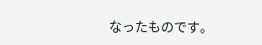なったものです。